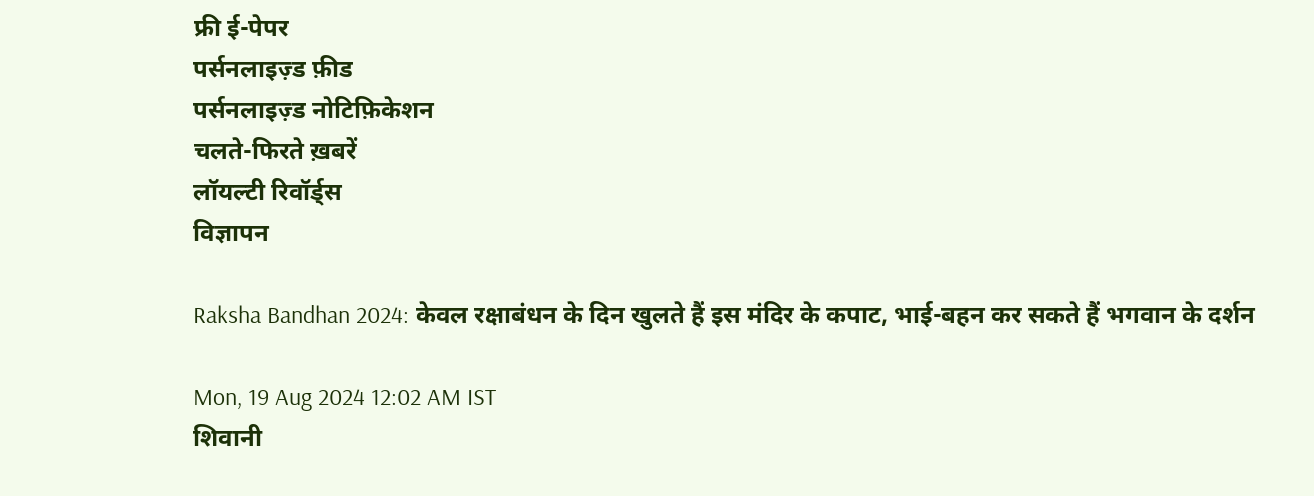फ्री ई-पेपर
पर्सनलाइज़्ड फ़ीड
पर्सनलाइज़्ड नोटिफ़िकेशन
चलते-फिरते ख़बरें
लॉयल्टी रिवॉर्ड्स
विज्ञापन

Raksha Bandhan 2024: केवल रक्षाबंधन के दिन खुलते हैं इस मंदिर के कपाट, भाई-बहन कर सकते हैं भगवान के दर्शन

Mon, 19 Aug 2024 12:02 AM IST
शिवानी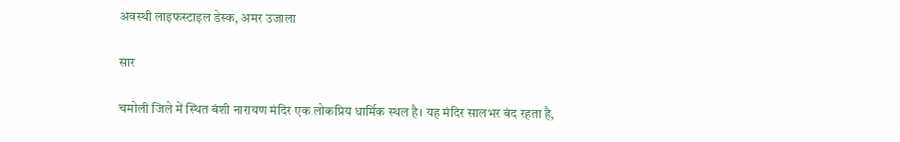अवस्थी लाइफस्टाइल डेस्क, अमर उजाला

सार

चमोली जिले में स्थित बंशी नारायण मंदिर एक लोकप्रिय धार्मिक स्थल है। यह मंदिर सालभर बंद रहता है,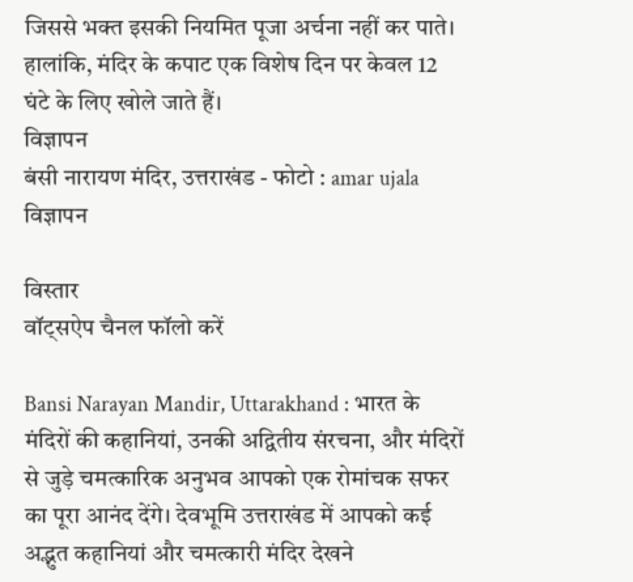जिससे भक्त इसकी नियमित पूजा अर्चना नहीं कर पाते। हालांकि, मंदिर के कपाट एक विशेष दिन पर केवल 12 घंटे के लिए खोले जाते हैं।
विज्ञापन
बंसी नारायण मंदिर, उत्तराखंड - फोटो : amar ujala
विज्ञापन

विस्तार
वॉट्सऐप चैनल फॉलो करें

Bansi Narayan Mandir, Uttarakhand : भारत के मंदिरों की कहानियां, उनकी अद्वितीय संरचना, और मंदिरों से जुड़े चमत्कारिक अनुभव आपको एक रोमांचक सफर का पूरा आनंद देंगे। देवभूमि उत्तराखंड में आपको कई अद्भुत कहानियां और चमत्कारी मंदिर देखने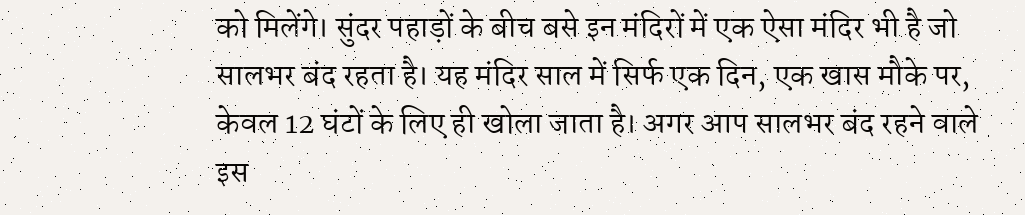को मिलेंगे। सुंदर पहाड़ों के बीच बसे इन मंदिरों में एक ऐसा मंदिर भी है जो सालभर बंद रहता है। यह मंदिर साल में सिर्फ एक दिन, एक खास मौके पर, केवल 12 घंटों के लिए ही खोला जाता है। अगर आप सालभर बंद रहने वाले इस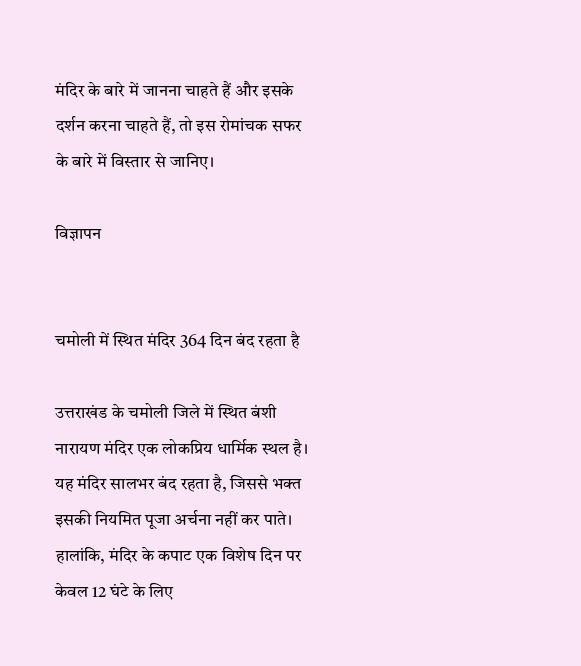मंदिर के बारे में जानना चाहते हैं और इसके दर्शन करना चाहते हैं, तो इस रोमांचक सफर के बारे में विस्तार से जानिए।

विज्ञापन


चमोली में स्थित मंदिर 364 दिन बंद रहता है

उत्तराखंड के चमोली जिले में स्थित बंशी नारायण मंदिर एक लोकप्रिय धार्मिक स्थल है। यह मंदिर सालभर बंद रहता है, जिससे भक्त इसकी नियमित पूजा अर्चना नहीं कर पाते। हालांकि, मंदिर के कपाट एक विशेष दिन पर केवल 12 घंटे के लिए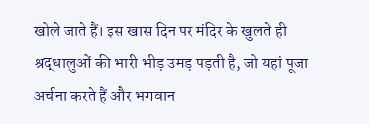खोले जाते हैं। इस खास दिन पर मंदिर के खुलते ही श्रद्धालुओं की भारी भीड़ उमड़ पड़ती है, जो यहां पूजा अर्चना करते हैं और भगवान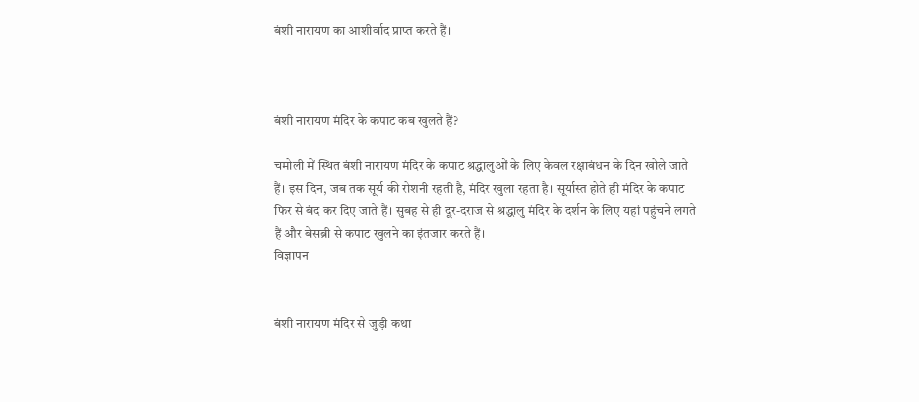बंशी नारायण का आशीर्वाद प्राप्त करते हैं।



बंशी नारायण मंदिर के कपाट कब खुलते हैं?

चमोली में स्थित बंशी नारायण मंदिर के कपाट श्रद्धालुओं के लिए केवल रक्षाबंधन के दिन खोले जाते हैं। इस दिन, जब तक सूर्य की रोशनी रहती है, मंदिर खुला रहता है। सूर्यास्त होते ही मंदिर के कपाट फिर से बंद कर दिए जाते हैं। सुबह से ही दूर-दराज से श्रद्धालु मंदिर के दर्शन के लिए यहां पहुंचने लगते हैं और बेसब्री से कपाट खुलने का इंतजार करते हैं।
विज्ञापन


बंशी नारायण मंदिर से जुड़ी कथा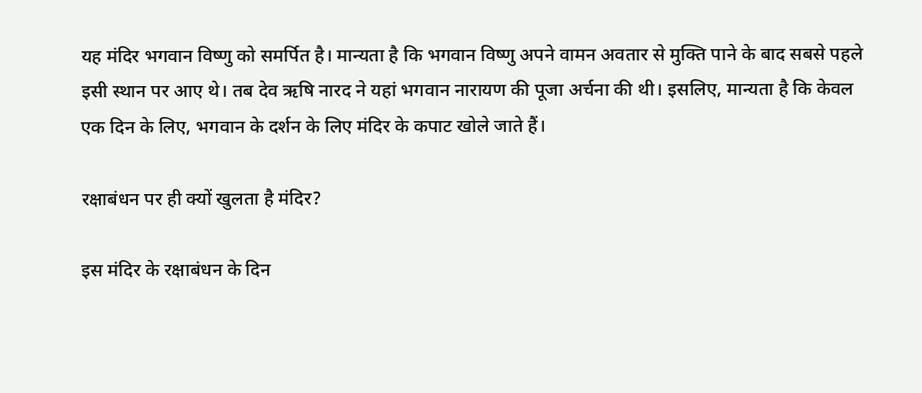यह मंदिर भगवान विष्णु को समर्पित है। मान्यता है कि भगवान विष्णु अपने वामन अवतार से मुक्ति पाने के बाद सबसे पहले इसी स्थान पर आए थे। तब देव ऋषि नारद ने यहां भगवान नारायण की पूजा अर्चना की थी। इसलिए, मान्यता है कि केवल एक दिन के लिए, भगवान के दर्शन के लिए मंदिर के कपाट खोले जाते हैं।

रक्षाबंधन पर ही क्यों खुलता है मंदिर?

इस मंदिर के रक्षाबंधन के दिन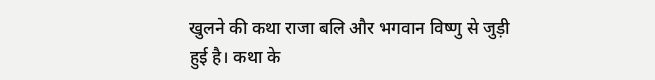खुलने की कथा राजा बलि और भगवान विष्णु से जुड़ी हुई है। कथा के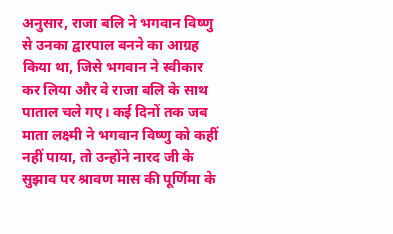अनुसार, राजा बलि ने भगवान विष्णु से उनका द्वारपाल बनने का आग्रह किया था, जिसे भगवान ने स्वीकार कर लिया और वे राजा बलि के साथ पाताल चले गए। कई दिनों तक जब माता लक्ष्मी ने भगवान विष्णु को कहीं नहीं पाया, तो उन्होंने नारद जी के सुझाव पर श्रावण मास की पूर्णिमा के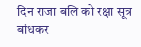दिन राजा बलि को रक्षा सूत्र बांधकर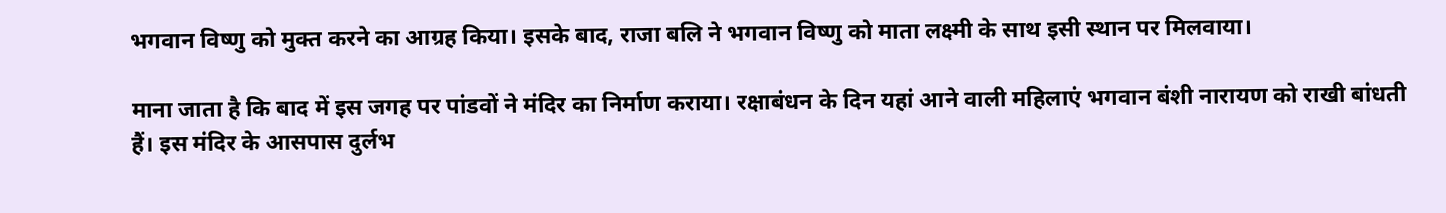भगवान विष्णु को मुक्त करने का आग्रह किया। इसके बाद, राजा बलि ने भगवान विष्णु को माता लक्ष्मी के साथ इसी स्थान पर मिलवाया।

माना जाता है कि बाद में इस जगह पर पांडवों ने मंदिर का निर्माण कराया। रक्षाबंधन के दिन यहां आने वाली महिलाएं भगवान बंशी नारायण को राखी बांधती हैं। इस मंदिर के आसपास दुर्लभ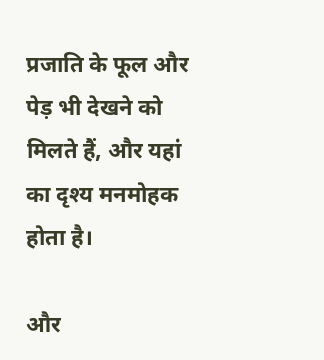प्रजाति के फूल और पेड़ भी देखने को मिलते हैं, और यहां का दृश्य मनमोहक होता है।

और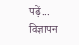पढ़ें...
विज्ञापन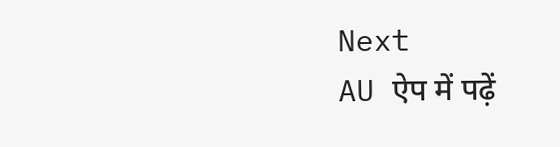Next
AU ऐप में पढ़ें